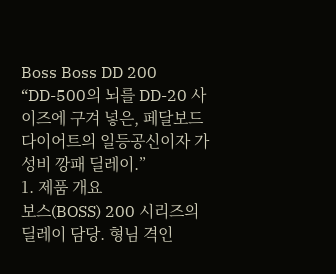Boss Boss DD 200
“DD-500의 뇌를 DD-20 사이즈에 구겨 넣은, 페달보드 다이어트의 일등공신이자 가성비 깡패 딜레이.”
1. 제품 개요
보스(BOSS) 200 시리즈의 딜레이 담당. 형님 격인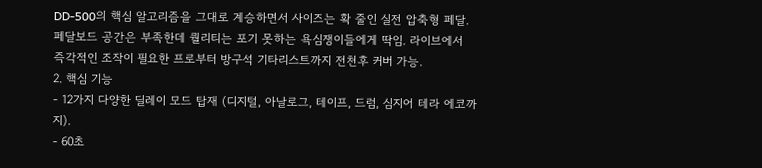DD-500의 핵심 알고리즘을 그대로 계승하면서 사이즈는 확 줄인 실전 압축형 페달. 페달보드 공간은 부족한데 퀄리티는 포기 못하는 욕심쟁이들에게 딱임. 라이브에서 즉각적인 조작이 필요한 프로부터 방구석 기타리스트까지 전천후 커버 가능.
2. 핵심 기능
- 12가지 다양한 딜레이 모드 탑재 (디지털, 아날로그, 테이프, 드럼, 심지어 테라 에코까지).
- 60초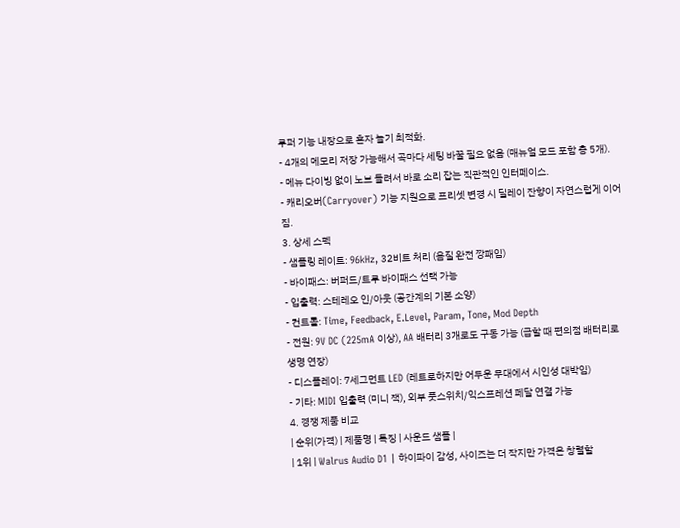루퍼 기능 내장으로 혼자 놀기 최적화.
- 4개의 메모리 저장 가능해서 곡마다 세팅 바꿀 필요 없음 (매뉴얼 모드 포함 총 5개).
- 메뉴 다이빙 없이 노브 돌려서 바로 소리 잡는 직관적인 인터페이스.
- 캐리오버(Carryover) 기능 지원으로 프리셋 변경 시 딜레이 잔향이 자연스럽게 이어짐.
3. 상세 스펙
- 샘플링 레이트: 96kHz, 32비트 처리 (음질 완전 깡패임)
- 바이패스: 버퍼드/트루 바이패스 선택 가능
- 입출력: 스테레오 인/아웃 (공간계의 기본 소양)
- 컨트롤: Time, Feedback, E.Level, Param, Tone, Mod Depth
- 전원: 9V DC (225mA 이상), AA 배터리 3개로도 구동 가능 (급할 때 편의점 배터리로 생명 연장)
- 디스플레이: 7세그먼트 LED (레트로하지만 어두운 무대에서 시인성 대박임)
- 기타: MIDI 입출력 (미니 잭), 외부 풋스위치/익스프레션 페달 연결 가능
4. 경쟁 제품 비교
| 순위(가격) | 제품명 | 특징 | 사운드 샘플 |
| 1위 | Walrus Audio D1 | 하이파이 감성, 사이즈는 더 작지만 가격은 창렬할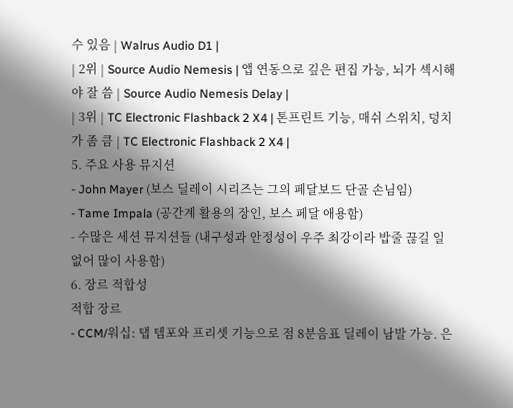수 있음 | Walrus Audio D1 |
| 2위 | Source Audio Nemesis | 앱 연동으로 깊은 편집 가능, 뇌가 섹시해야 잘 씀 | Source Audio Nemesis Delay |
| 3위 | TC Electronic Flashback 2 X4 | 톤프린트 기능, 매쉬 스위치, 덩치가 좀 큼 | TC Electronic Flashback 2 X4 |
5. 주요 사용 뮤지션
- John Mayer (보스 딜레이 시리즈는 그의 페달보드 단골 손님임)
- Tame Impala (공간계 활용의 장인, 보스 페달 애용함)
- 수많은 세션 뮤지션들 (내구성과 안정성이 우주 최강이라 밥줄 끊길 일 없어 많이 사용함)
6. 장르 적합성
적합 장르
- CCM/워십: 탭 템포와 프리셋 기능으로 점 8분음표 딜레이 남발 가능. 은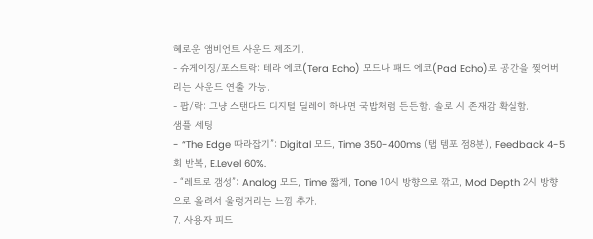혜로운 앰비언트 사운드 제조기.
- 슈게이징/포스트락: 테라 에코(Tera Echo) 모드나 패드 에코(Pad Echo)로 공간을 찢어버리는 사운드 연출 가능.
- 팝/락: 그냥 스탠다드 디지털 딜레이 하나면 국밥처럼 든든함. 솔로 시 존재감 확실함.
샘플 세팅
- “The Edge 따라잡기”: Digital 모드, Time 350-400ms (탭 템포 점8분), Feedback 4-5회 반복, E.Level 60%.
- “레트로 갬성”: Analog 모드, Time 짧게, Tone 10시 방향으로 깎고, Mod Depth 2시 방향으로 올려서 울렁거리는 느낌 추가.
7. 사용자 피드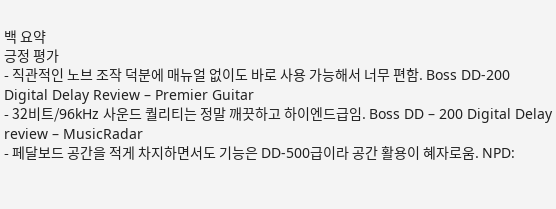백 요약
긍정 평가
- 직관적인 노브 조작 덕분에 매뉴얼 없이도 바로 사용 가능해서 너무 편함. Boss DD-200 Digital Delay Review – Premier Guitar
- 32비트/96kHz 사운드 퀄리티는 정말 깨끗하고 하이엔드급임. Boss DD – 200 Digital Delay review – MusicRadar
- 페달보드 공간을 적게 차지하면서도 기능은 DD-500급이라 공간 활용이 혜자로움. NPD: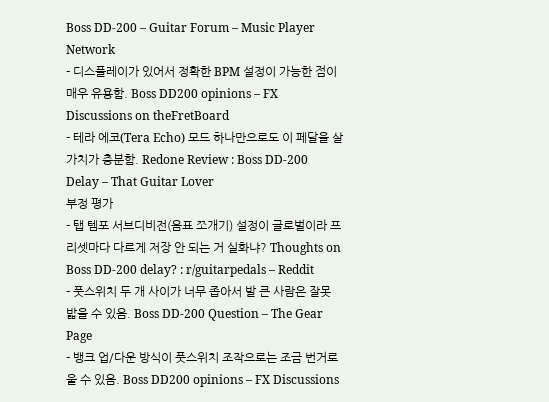Boss DD-200 – Guitar Forum – Music Player Network
- 디스플레이가 있어서 정확한 BPM 설정이 가능한 점이 매우 유용함. Boss DD200 opinions – FX Discussions on theFretBoard
- 테라 에코(Tera Echo) 모드 하나만으로도 이 페달을 살 가치가 충분함. Redone Review : Boss DD-200 Delay – That Guitar Lover
부정 평가
- 탭 템포 서브디비전(음표 쪼개기) 설정이 글로벌이라 프리셋마다 다르게 저장 안 되는 거 실화냐? Thoughts on Boss DD-200 delay? : r/guitarpedals – Reddit
- 풋스위치 두 개 사이가 너무 좁아서 발 큰 사람은 잘못 밟을 수 있음. Boss DD-200 Question – The Gear Page
- 뱅크 업/다운 방식이 풋스위치 조작으로는 조금 번거로울 수 있음. Boss DD200 opinions – FX Discussions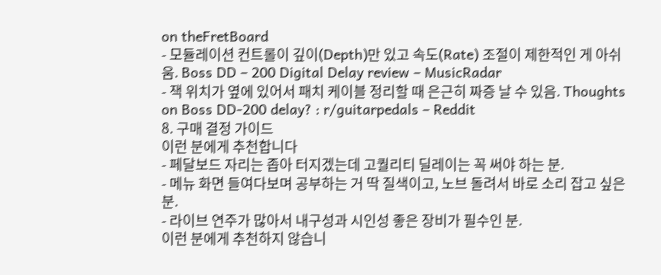on theFretBoard
- 모듈레이션 컨트롤이 깊이(Depth)만 있고 속도(Rate) 조절이 제한적인 게 아쉬움. Boss DD – 200 Digital Delay review – MusicRadar
- 잭 위치가 옆에 있어서 패치 케이블 정리할 때 은근히 짜증 날 수 있음. Thoughts on Boss DD-200 delay? : r/guitarpedals – Reddit
8. 구매 결정 가이드
이런 분에게 추천합니다
- 페달보드 자리는 좁아 터지겠는데 고퀄리티 딜레이는 꼭 써야 하는 분.
- 메뉴 화면 들여다보며 공부하는 거 딱 질색이고, 노브 돌려서 바로 소리 잡고 싶은 분.
- 라이브 연주가 많아서 내구성과 시인성 좋은 장비가 필수인 분.
이런 분에게 추천하지 않습니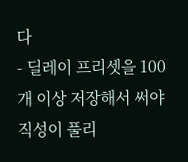다
- 딜레이 프리셋을 100개 이상 저장해서 써야 직성이 풀리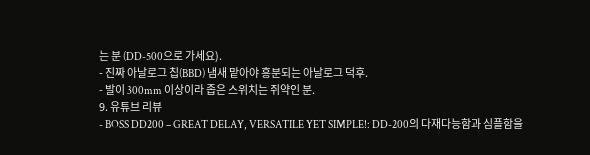는 분 (DD-500으로 가세요).
- 진짜 아날로그 칩(BBD) 냄새 맡아야 흥분되는 아날로그 덕후.
- 발이 300mm 이상이라 좁은 스위치는 쥐약인 분.
9. 유튜브 리뷰
- BOSS DD200 – GREAT DELAY, VERSATILE YET SIMPLE!: DD-200의 다재다능함과 심플함을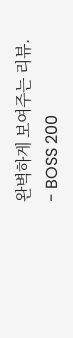완벽하게 보여주는 리뷰.
- BOSS 200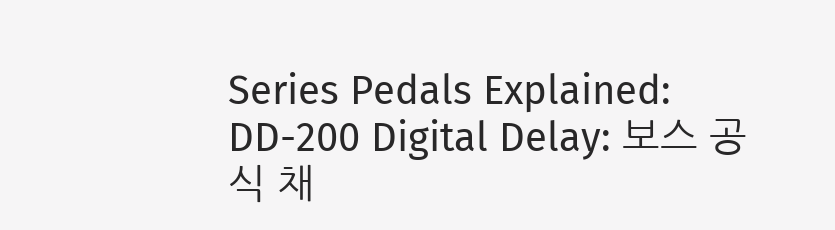Series Pedals Explained: DD-200 Digital Delay: 보스 공식 채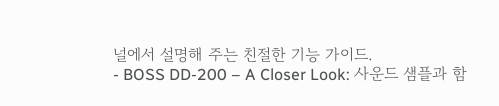널에서 설명해 주는 친절한 기능 가이드.
- BOSS DD-200 – A Closer Look: 사운드 샘플과 함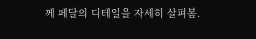께 페달의 디테일을 자세히 살펴봄.